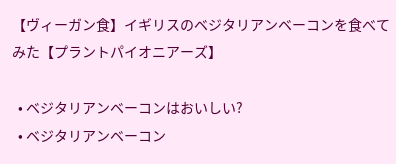【ヴィーガン食】イギリスのベジタリアンベーコンを食べてみた【プラントパイオニアーズ】

  • ベジタリアンベーコンはおいしい?
  • ベジタリアンベーコン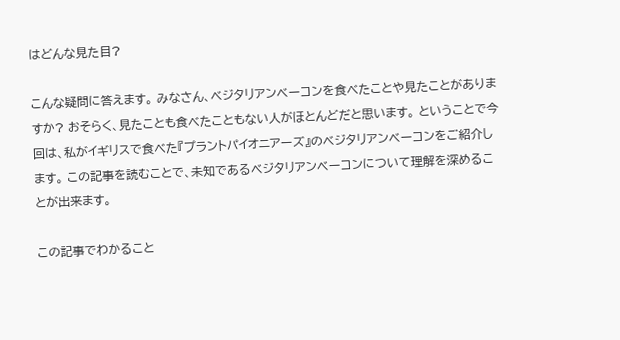はどんな見た目?

こんな疑問に答えます。 みなさん、ベジタリアンベーコンを食べたことや見たことがありますか? おそらく、見たことも食べたこともない人がほとんどだと思います。 ということで今回は、私がイギリスで食べた『プラントパイオニアーズ』のベジタリアンベーコンをご紹介します。 この記事を読むことで、未知であるベジタリアンベーコンについて理解を深めることが出来ます。

この記事でわかること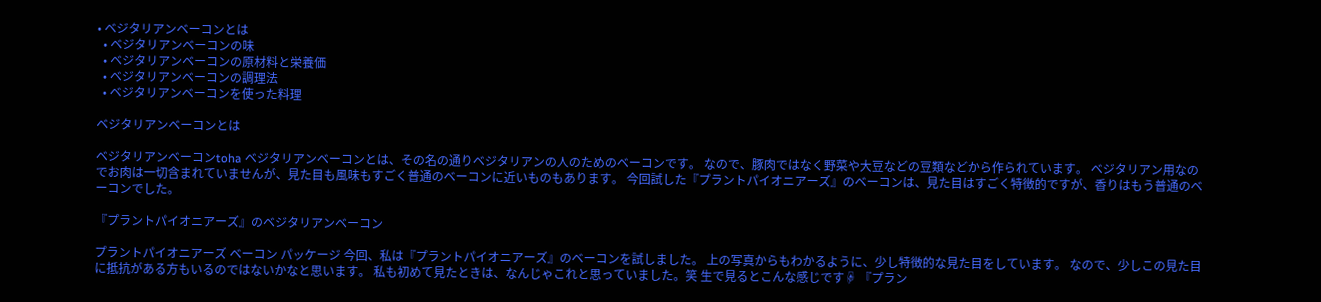• ベジタリアンベーコンとは
  • ベジタリアンベーコンの味
  • ベジタリアンベーコンの原材料と栄養価
  • ベジタリアンベーコンの調理法
  • ベジタリアンベーコンを使った料理

ベジタリアンベーコンとは

ベジタリアンベーコンtoha ベジタリアンベーコンとは、その名の通りベジタリアンの人のためのベーコンです。 なので、豚肉ではなく野菜や大豆などの豆類などから作られています。 ベジタリアン用なのでお肉は一切含まれていませんが、見た目も風味もすごく普通のベーコンに近いものもあります。 今回試した『プラントパイオニアーズ』のベーコンは、見た目はすごく特徴的ですが、香りはもう普通のベーコンでした。

『プラントパイオニアーズ』のベジタリアンベーコン

プラントパイオニアーズ ベーコン パッケージ 今回、私は『プラントパイオニアーズ』のベーコンを試しました。 上の写真からもわかるように、少し特徴的な見た目をしています。 なので、少しこの見た目に抵抗がある方もいるのではないかなと思います。 私も初めて見たときは、なんじゃこれと思っていました。笑 生で見るとこんな感じです☟ 『プラン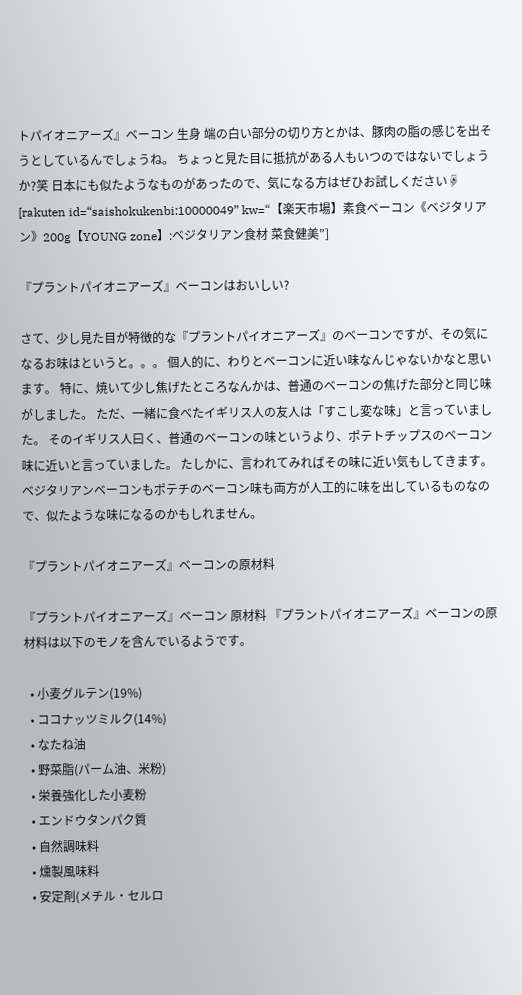トパイオニアーズ』ベーコン 生身 端の白い部分の切り方とかは、豚肉の脂の感じを出そうとしているんでしょうね。 ちょっと見た目に抵抗がある人もいつのではないでしょうか?笑 日本にも似たようなものがあったので、気になる方はぜひお試しください☟ [rakuten id=“saishokukenbi:10000049” kw=“【楽天市場】素食ベーコン《ベジタリアン》200g【YOUNG zone】:ベジタリアン食材 菜食健美”]

『プラントパイオニアーズ』ベーコンはおいしい?

さて、少し見た目が特徴的な『プラントパイオニアーズ』のベーコンですが、その気になるお味はというと。。。 個人的に、わりとベーコンに近い味なんじゃないかなと思います。 特に、焼いて少し焦げたところなんかは、普通のベーコンの焦げた部分と同じ味がしました。 ただ、一緒に食べたイギリス人の友人は「すこし変な味」と言っていました。 そのイギリス人曰く、普通のベーコンの味というより、ポテトチップスのベーコン味に近いと言っていました。 たしかに、言われてみればその味に近い気もしてきます。 ベジタリアンベーコンもポテチのベーコン味も両方が人工的に味を出しているものなので、似たような味になるのかもしれません。

『プラントパイオニアーズ』ベーコンの原材料

『プラントパイオニアーズ』ベーコン 原材料 『プラントパイオニアーズ』ベーコンの原材料は以下のモノを含んでいるようです。

  • 小麦グルテン(19%)
  • ココナッツミルク(14%)
  • なたね油
  • 野菜脂(パーム油、米粉)
  • 栄養強化した小麦粉
  • エンドウタンパク質
  • 自然調味料
  • 燻製風味料
  • 安定剤(メチル・セルロ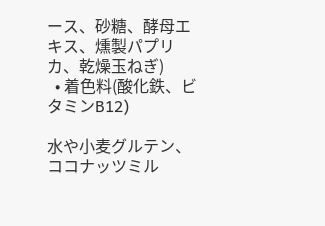ース、砂糖、酵母エキス、燻製パプリカ、乾燥玉ねぎ)
  • 着色料(酸化鉄、ビタミンB12)

水や小麦グルテン、ココナッツミル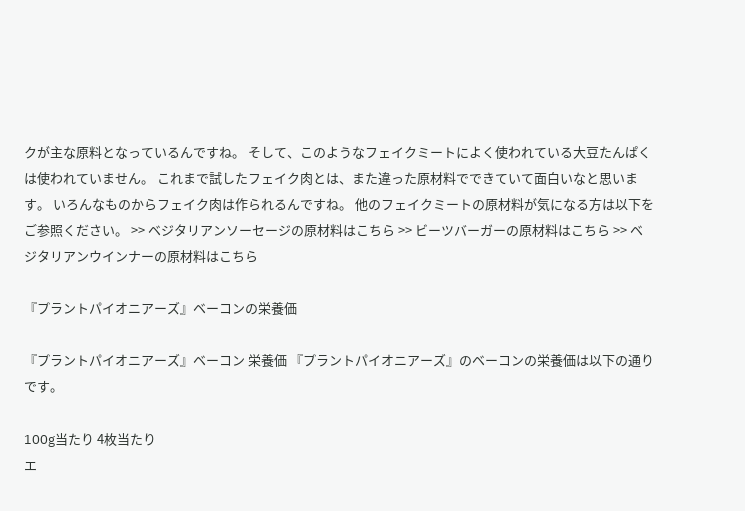クが主な原料となっているんですね。 そして、このようなフェイクミートによく使われている大豆たんぱくは使われていません。 これまで試したフェイク肉とは、また違った原材料でできていて面白いなと思います。 いろんなものからフェイク肉は作られるんですね。 他のフェイクミートの原材料が気になる方は以下をご参照ください。 >> ベジタリアンソーセージの原材料はこちら >> ビーツバーガーの原材料はこちら >> ベジタリアンウインナーの原材料はこちら

『プラントパイオニアーズ』ベーコンの栄養価

『プラントパイオニアーズ』ベーコン 栄養価 『プラントパイオニアーズ』のベーコンの栄養価は以下の通りです。

100g当たり 4枚当たり
エ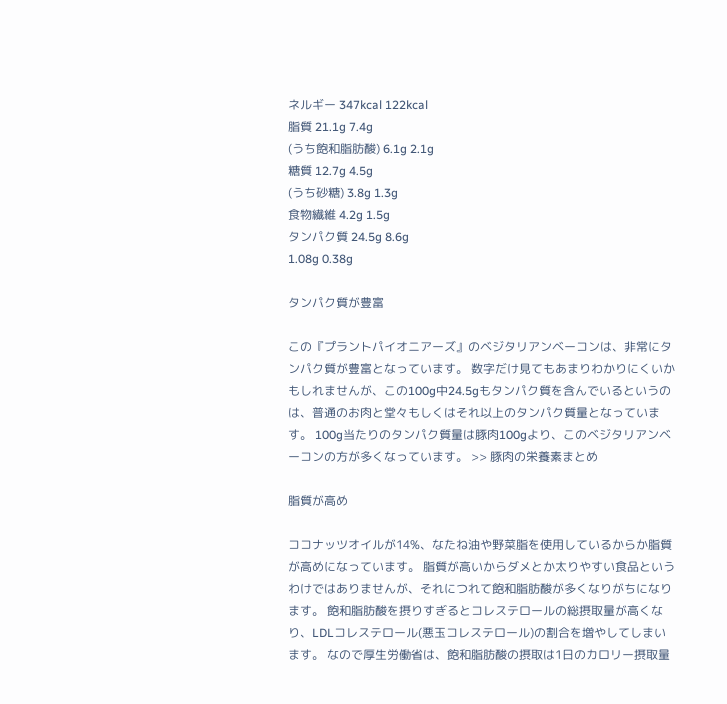ネルギー 347kcal 122kcal
脂質 21.1g 7.4g
(うち飽和脂肪酸) 6.1g 2.1g
糖質 12.7g 4.5g
(うち砂糖) 3.8g 1.3g
食物繊維 4.2g 1.5g
タンパク質 24.5g 8.6g
1.08g 0.38g

タンパク質が豊富

この『プラントパイオニアーズ』のベジタリアンベーコンは、非常にタンパク質が豊富となっています。 数字だけ見てもあまりわかりにくいかもしれませんが、この100g中24.5gもタンパク質を含んでいるというのは、普通のお肉と堂々もしくはそれ以上のタンパク質量となっています。 100g当たりのタンパク質量は豚肉100gより、このベジタリアンベーコンの方が多くなっています。 >> 豚肉の栄養素まとめ

脂質が高め

ココナッツオイルが14%、なたね油や野菜脂を使用しているからか脂質が高めになっています。 脂質が高いからダメとか太りやすい食品というわけではありませんが、それにつれて飽和脂肪酸が多くなりがちになります。 飽和脂肪酸を摂りすぎるとコレステロールの総摂取量が高くなり、LDLコレステロール(悪玉コレステロール)の割合を増やしてしまいます。 なので厚生労働省は、飽和脂肪酸の摂取は1日のカロリー摂取量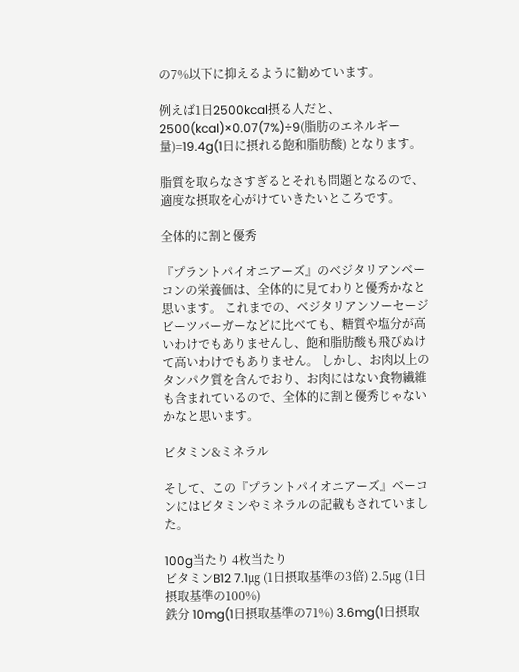の7%以下に抑えるように勧めています。

例えば1日2500kcal摂る人だと、 2500(kcal)×0.07(7%)÷9(脂肪のエネルギー量)=19.4g(1日に摂れる飽和脂肪酸) となります。

脂質を取らなさすぎるとそれも問題となるので、適度な摂取を心がけていきたいところです。

全体的に割と優秀

『プラントパイオニアーズ』のベジタリアンベーコンの栄養価は、全体的に見てわりと優秀かなと思います。 これまでの、ベジタリアンソーセージビーツバーガーなどに比べても、糖質や塩分が高いわけでもありませんし、飽和脂肪酸も飛びぬけて高いわけでもありません。 しかし、お肉以上のタンパク質を含んでおり、お肉にはない食物繊維も含まれているので、全体的に割と優秀じゃないかなと思います。

ビタミン&ミネラル

そして、この『プラントパイオニアーズ』ベーコンにはビタミンやミネラルの記載もされていました。

100g当たり 4枚当たり
ビタミンB12 7.1㎍ (1日摂取基準の3倍) 2.5㎍ (1日摂取基準の100%)
鉄分 10mg(1日摂取基準の71%) 3.6mg(1日摂取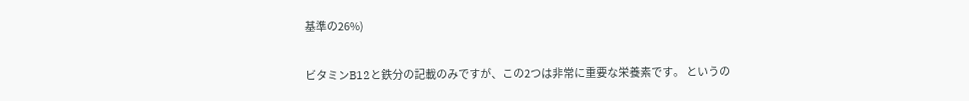基準の26%)

ビタミンB12と鉄分の記載のみですが、この2つは非常に重要な栄養素です。 というの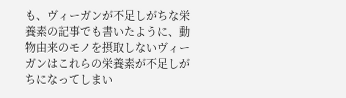も、ヴィーガンが不足しがちな栄養素の記事でも書いたように、動物由来のモノを摂取しないヴィーガンはこれらの栄養素が不足しがちになってしまい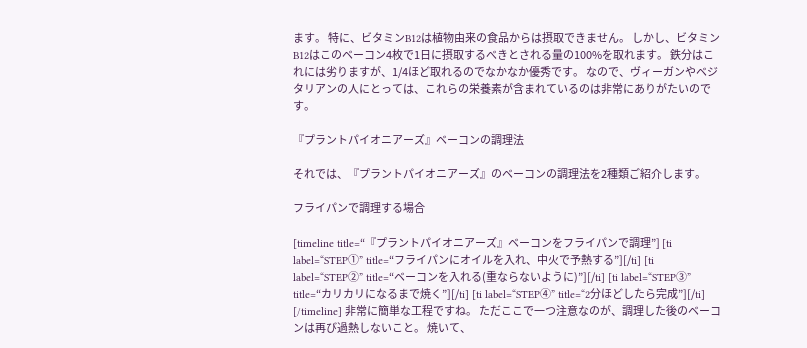ます。 特に、ビタミンB12は植物由来の食品からは摂取できません。 しかし、ビタミンB12はこのベーコン4枚で1日に摂取するべきとされる量の100%を取れます。 鉄分はこれには劣りますが、1/4ほど取れるのでなかなか優秀です。 なので、ヴィーガンやベジタリアンの人にとっては、これらの栄養素が含まれているのは非常にありがたいのです。

『プラントパイオニアーズ』ベーコンの調理法

それでは、『プラントパイオニアーズ』のベーコンの調理法を2種類ご紹介します。

フライパンで調理する場合

[timeline title=“『プラントパイオニアーズ』ベーコンをフライパンで調理”] [ti label=“STEP①” title=“フライパンにオイルを入れ、中火で予熱する”][/ti] [ti label=“STEP②” title=“ベーコンを入れる(重ならないように)”][/ti] [ti label=“STEP③” title=“カリカリになるまで焼く”][/ti] [ti label=“STEP④” title=“2分ほどしたら完成”][/ti] [/timeline] 非常に簡単な工程ですね。 ただここで一つ注意なのが、調理した後のベーコンは再び過熱しないこと。 焼いて、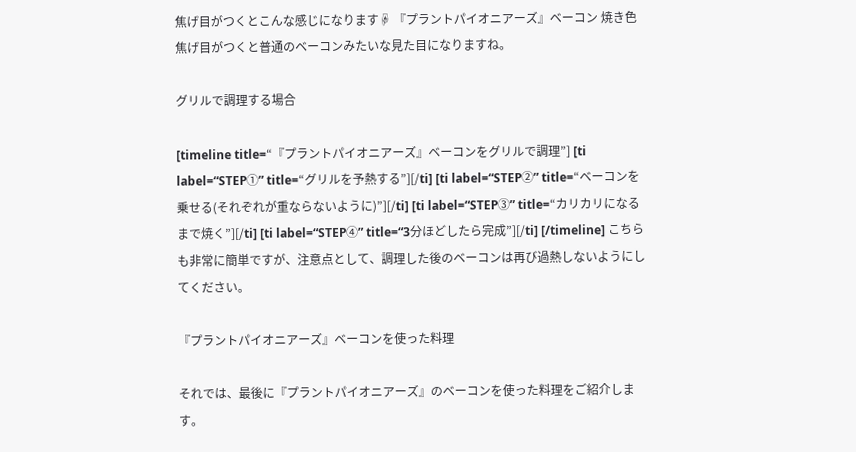焦げ目がつくとこんな感じになります☟ 『プラントパイオニアーズ』ベーコン 焼き色 焦げ目がつくと普通のベーコンみたいな見た目になりますね。

グリルで調理する場合

[timeline title=“『プラントパイオニアーズ』ベーコンをグリルで調理”] [ti label=“STEP①” title=“グリルを予熱する”][/ti] [ti label=“STEP②” title=“ベーコンを乗せる(それぞれが重ならないように)”][/ti] [ti label=“STEP③” title=“カリカリになるまで焼く”][/ti] [ti label=“STEP④” title=“3分ほどしたら完成”][/ti] [/timeline] こちらも非常に簡単ですが、注意点として、調理した後のベーコンは再び過熱しないようにしてください。

『プラントパイオニアーズ』ベーコンを使った料理

それでは、最後に『プラントパイオニアーズ』のベーコンを使った料理をご紹介します。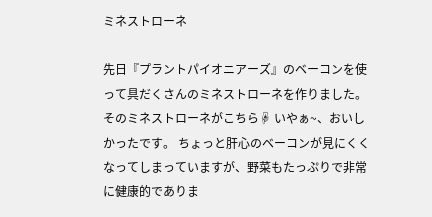ミネストローネ

先日『プラントパイオニアーズ』のベーコンを使って具だくさんのミネストローネを作りました。 そのミネストローネがこちら☟ いやぁ~、おいしかったです。 ちょっと肝心のベーコンが見にくくなってしまっていますが、野菜もたっぷりで非常に健康的でありま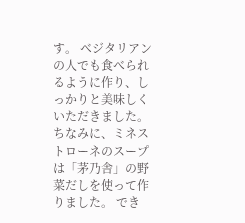す。 ベジタリアンの人でも食べられるように作り、しっかりと美味しくいただきました。 ちなみに、ミネストローネのスープは「茅乃舎」の野菜だしを使って作りました。 でき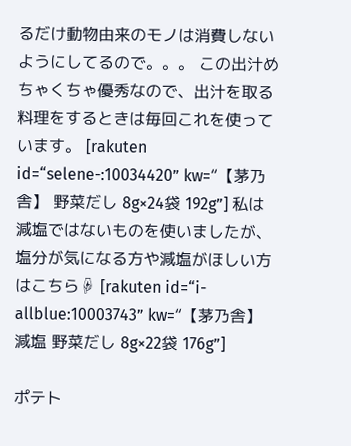るだけ動物由来のモノは消費しないようにしてるので。。。 この出汁めちゃくちゃ優秀なので、出汁を取る料理をするときは毎回これを使っています。 [rakuten id=“selene-:10034420” kw=“【茅乃舎】 野菜だし 8g×24袋 192g”] 私は減塩ではないものを使いましたが、塩分が気になる方や減塩がほしい方はこちら☟ [rakuten id=“i-allblue:10003743” kw=“【茅乃舎】減塩 野菜だし 8g×22袋 176g”]

ポテト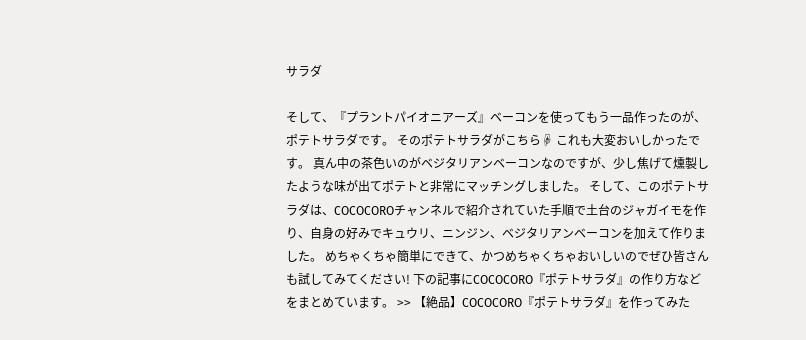サラダ

そして、『プラントパイオニアーズ』ベーコンを使ってもう一品作ったのが、ポテトサラダです。 そのポテトサラダがこちら☟ これも大変おいしかったです。 真ん中の茶色いのがベジタリアンベーコンなのですが、少し焦げて燻製したような味が出てポテトと非常にマッチングしました。 そして、このポテトサラダは、COCOCOROチャンネルで紹介されていた手順で土台のジャガイモを作り、自身の好みでキュウリ、ニンジン、ベジタリアンベーコンを加えて作りました。 めちゃくちゃ簡単にできて、かつめちゃくちゃおいしいのでぜひ皆さんも試してみてください! 下の記事にCOCOCORO『ポテトサラダ』の作り方などをまとめています。 >> 【絶品】COCOCORO『ポテトサラダ』を作ってみた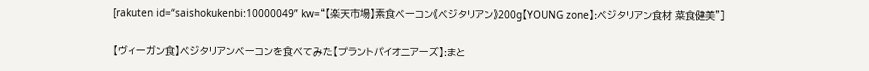[rakuten id=“saishokukenbi:10000049” kw=“【楽天市場】素食ベーコン《ベジタリアン》200g【YOUNG zone】:ベジタリアン食材 菜食健美”]

【ヴィーガン食】ベジタリアンベーコンを食べてみた【プラントパイオニアーズ】:まと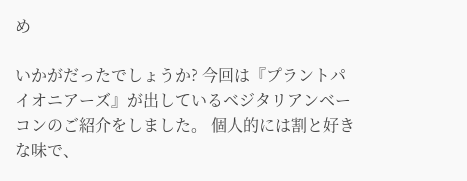め

いかがだったでしょうか? 今回は『プラントパイオニアーズ』が出しているベジタリアンベーコンのご紹介をしました。 個人的には割と好きな味で、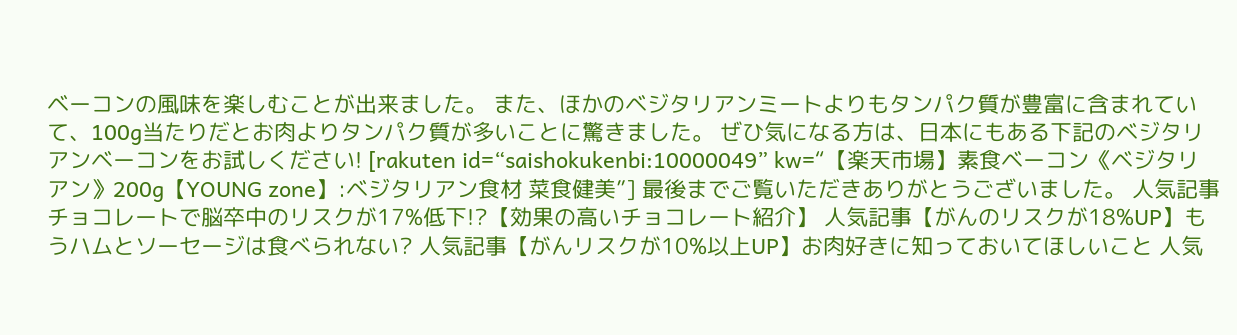ベーコンの風味を楽しむことが出来ました。 また、ほかのベジタリアンミートよりもタンパク質が豊富に含まれていて、100g当たりだとお肉よりタンパク質が多いことに驚きました。 ぜひ気になる方は、日本にもある下記のベジタリアンベーコンをお試しください! [rakuten id=“saishokukenbi:10000049” kw=“【楽天市場】素食ベーコン《ベジタリアン》200g【YOUNG zone】:ベジタリアン食材 菜食健美”] 最後までご覧いただきありがとうございました。 人気記事チョコレートで脳卒中のリスクが17%低下!?【効果の高いチョコレート紹介】 人気記事【がんのリスクが18%UP】もうハムとソーセージは食べられない? 人気記事【がんリスクが10%以上UP】お肉好きに知っておいてほしいこと 人気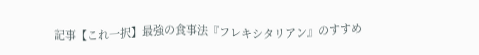記事【これ一択】最強の食事法『フレキシタリアン』のすすめ